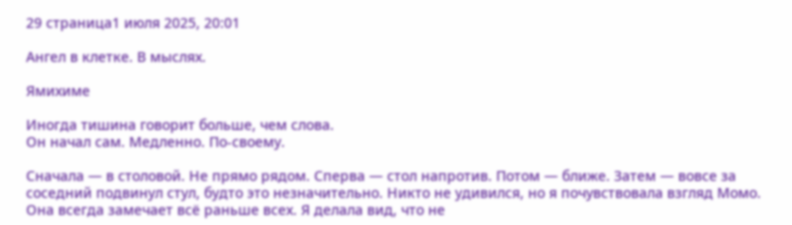29 страница1 июля 2025, 20:01

Ангел в клетке. В мыслях.

Ямихиме

Иногда тишина говорит больше, чем слова.
Он начал сам. Медленно. По-своему.

Сначала — в столовой. Не прямо рядом. Сперва — стол напротив. Потом — ближе. Затем — вовсе за соседний подвинул стул, будто это незначительно. Никто не удивился, но я почувствовала взгляд Момо. Она всегда замечает всё раньше всех. Я делала вид, что не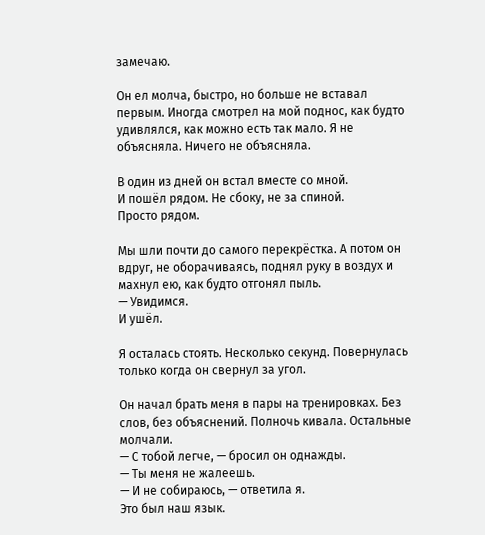замечаю.

Он ел молча, быстро, но больше не вставал первым. Иногда смотрел на мой поднос, как будто удивлялся, как можно есть так мало. Я не объясняла. Ничего не объясняла.

В один из дней он встал вместе со мной.
И пошёл рядом. Не сбоку, не за спиной.
Просто рядом.

Мы шли почти до самого перекрёстка. А потом он вдруг, не оборачиваясь, поднял руку в воздух и махнул ею, как будто отгонял пыль.
— Увидимся.
И ушёл.

Я осталась стоять. Несколько секунд. Повернулась только когда он свернул за угол.

Он начал брать меня в пары на тренировках. Без слов, без объяснений. Полночь кивала. Остальные молчали.
— С тобой легче, — бросил он однажды.
— Ты меня не жалеешь.
— И не собираюсь, — ответила я.
Это был наш язык.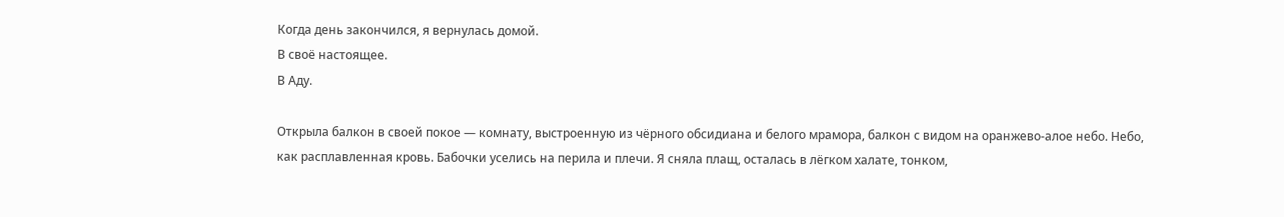Когда день закончился, я вернулась домой.
В своё настоящее.
В Аду.

Открыла балкон в своей покое — комнату, выстроенную из чёрного обсидиана и белого мрамора, балкон с видом на оранжево-алое небо. Небо, как расплавленная кровь. Бабочки уселись на перила и плечи. Я сняла плащ, осталась в лёгком халате, тонком,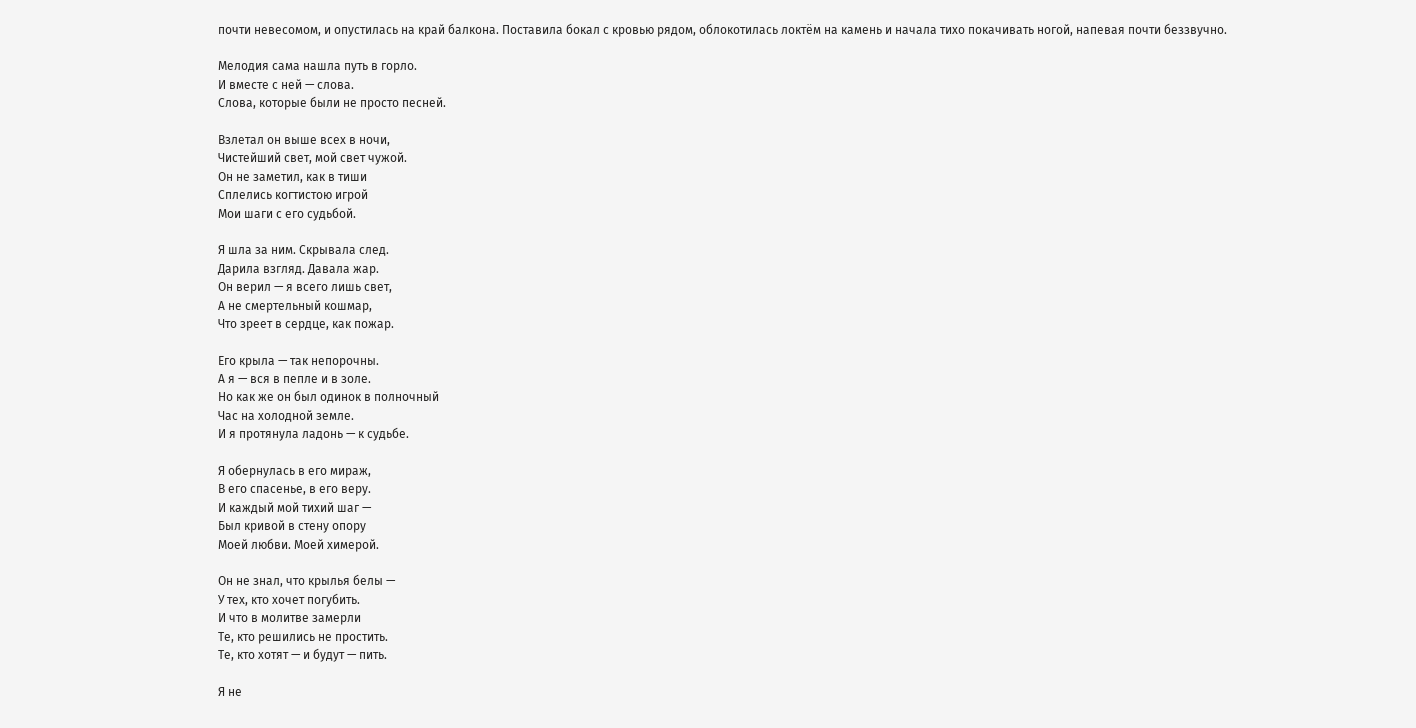почти невесомом, и опустилась на край балкона. Поставила бокал с кровью рядом, облокотилась локтём на камень и начала тихо покачивать ногой, напевая почти беззвучно.

Мелодия сама нашла путь в горло.
И вместе с ней — слова.
Слова, которые были не просто песней.

Взлетал он выше всех в ночи,
Чистейший свет, мой свет чужой.
Он не заметил, как в тиши
Сплелись когтистою игрой
Мои шаги с его судьбой.

Я шла за ним. Скрывала след.
Дарила взгляд. Давала жар.
Он верил — я всего лишь свет,
А не смертельный кошмар,
Что зреет в сердце, как пожар.

Его крыла — так непорочны.
А я — вся в пепле и в золе.
Но как же он был одинок в полночный
Час на холодной земле.
И я протянула ладонь — к судьбе.

Я обернулась в его мираж,
В его спасенье, в его веру.
И каждый мой тихий шаг —
Был кривой в стену опору
Моей любви. Моей химерой.

Он не знал, что крылья белы —
У тех, кто хочет погубить.
И что в молитве замерли
Те, кто решились не простить.
Те, кто хотят — и будут — пить.

Я не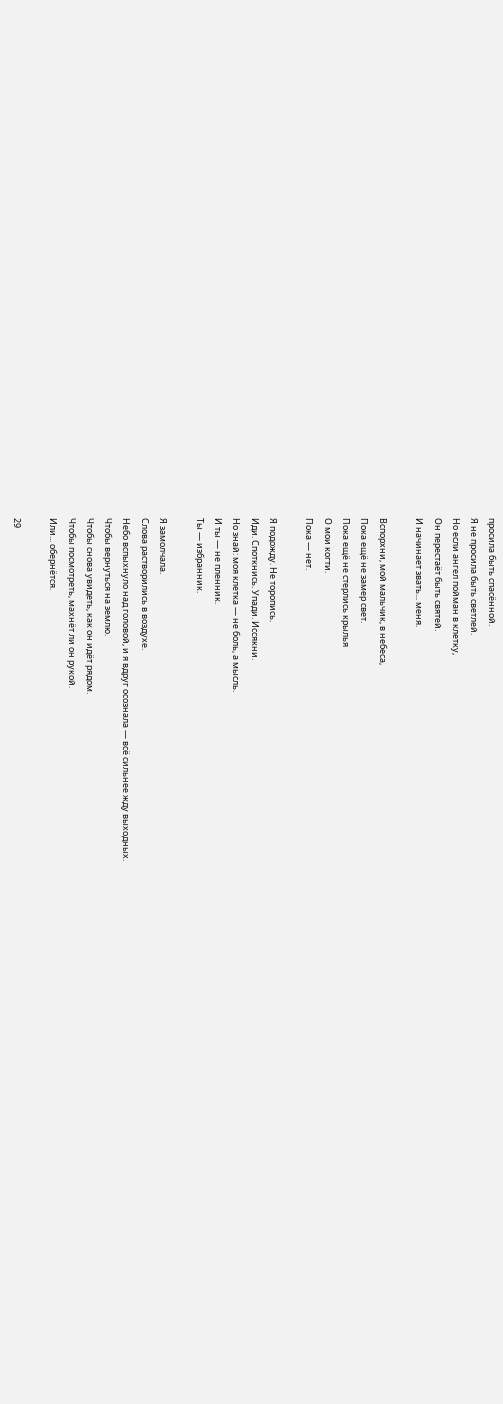просила быть спасённой.
Я не просила быть светлей.
Но если ангел пойман в клетку,
Он перестаёт быть святей.
И начинает звать... меня.

Вспорхни, мой мальчик, в небеса,
Пока ещё не замер свет.
Пока ещё не стерлись крылья
О мои когти.
Пока — нет.

Я подожду. Не торопись.
Иди. Споткнись. Упади. Иссякни.
Но знай: моя клетка — не боль, а мысль.
И ты — не пленник.
Ты — избранник.

Я замолчала.
Слова растворились в воздухе.
Небо вспыхнуло над головой, и я вдруг осознала — всё сильнее жду выходных.
Чтобы вернуться на землю.
Чтобы снова увидеть, как он идёт рядом.
Чтобы посмотреть, махнёт ли он рукой.
Или... обернётся.

29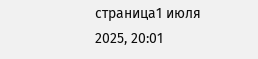страница1 июля 2025, 20:01